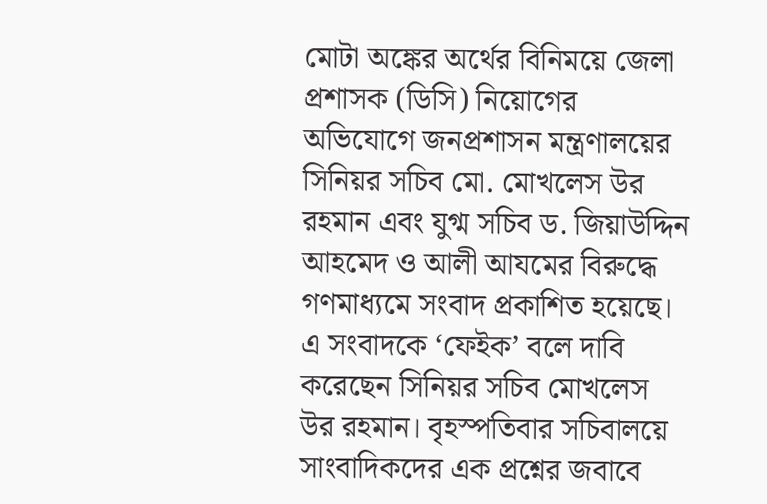মোটা অঙ্কের অর্থের বিনিময়ে জেলা প্রশাসক (ডিসি) নিয়োগের অভিযোগে জনপ্রশাসন মন্ত্রণালয়ের সিনিয়র সচিব মো. মোখলেস উর রহমান এবং যুগ্ম সচিব ড. জিয়াউদ্দিন আহমেদ ও আলী আযমের বিরুদ্ধে গণমাধ্যমে সংবাদ প্রকাশিত হয়েছে।
এ সংবাদকে ‘ফেইক’ বলে দাবি করেছেন সিনিয়র সচিব মোখলেস উর রহমান। বৃহস্পতিবার সচিবালয়ে সাংবাদিকদের এক প্রশ্নের জবাবে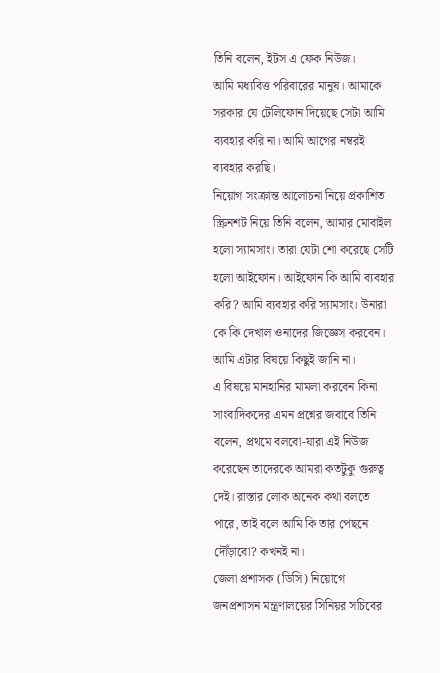তিনি বলেন, ইটস এ ফেক নিউজ।
আমি মধ্যবিত্ত পরিবারের মানুষ। আমাকে সরকার যে টেলিফোন দিয়েছে সেটা আমি ব্যবহার করি না। আমি আগের নম্বরই ব্যবহার করছি।
নিয়োগ সংক্রান্ত আলোচনা নিয়ে প্রকাশিত স্ক্রিনশট নিয়ে তিনি বলেন, আমার মোবাইল হলো স্যামসাং। তারা যেটা শো করেছে সেটি হলো আইফোন। আইফোন কি আমি ব্যবহার করি? আমি ব্যবহার করি স্যামসাং। উনারা কে কি দেখাল ওনাদের জিজ্ঞেস করবেন। আমি এটার বিষয়ে কিছুই জানি না।
এ বিষয়ে মানহানির মামলা করবেন কিনা সাংবাদিকদের এমন প্রশ্নের জবাবে তিনি বলেন, প্রথমে বলবো-যারা এই নিউজ করেছেন তাদেরকে আমরা কতটুকু গুরুত্ব দেই। রাস্তার লোক অনেক কথা বলতে পারে, তাই বলে আমি কি তার পেছনে দৌঁড়াবো? কখনই না।
জেলা প্রশাসক (ডিসি) নিয়োগে জনপ্রশাসন মন্ত্রণালয়ের সিনিয়র সচিবের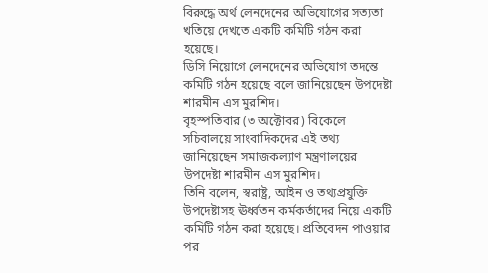বিরুদ্ধে অর্থ লেনদেনের অভিযোগের সত্যতা খতিয়ে দেখতে একটি কমিটি গঠন করা হয়েছে।
ডিসি নিয়োগে লেনদেনের অভিযোগ তদন্তে কমিটি গঠন হয়েছে বলে জানিয়েছেন উপদেষ্টা শারমীন এস মুরশিদ।
বৃহস্পতিবার (৩ অক্টোবর) বিকেলে সচিবালয়ে সাংবাদিকদের এই তথ্য জানিয়েছেন সমাজকল্যাণ মন্ত্রণালয়ের উপদেষ্টা শারমীন এস মুরশিদ।
তিনি বলেন, স্বরাষ্ট্র, আইন ও তথ্যপ্রযুক্তি উপদেষ্টাসহ ঊর্ধ্বতন কর্মকর্তাদের নিয়ে একটি কমিটি গঠন করা হয়েছে। প্রতিবেদন পাওয়ার পর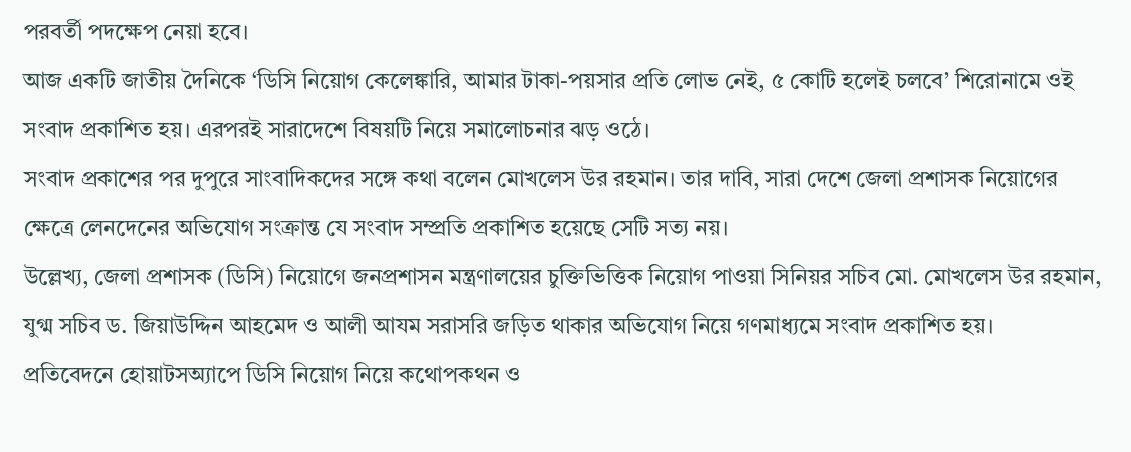পরবর্তী পদক্ষেপ নেয়া হবে।
আজ একটি জাতীয় দৈনিকে ‘ডিসি নিয়োগ কেলেঙ্কারি, আমার টাকা-পয়সার প্রতি লোভ নেই, ৫ কোটি হলেই চলবে’ শিরোনামে ওই সংবাদ প্রকাশিত হয়। এরপরই সারাদেশে বিষয়টি নিয়ে সমালোচনার ঝড় ওঠে।
সংবাদ প্রকাশের পর দুপুরে সাংবাদিকদের সঙ্গে কথা বলেন মোখলেস উর রহমান। তার দাবি, সারা দেশে জেলা প্রশাসক নিয়োগের ক্ষেত্রে লেনদেনের অভিযোগ সংক্রান্ত যে সংবাদ সম্প্রতি প্রকাশিত হয়েছে সেটি সত্য নয়।
উল্লেখ্য, জেলা প্রশাসক (ডিসি) নিয়োগে জনপ্রশাসন মন্ত্রণালয়ের চুক্তিভিত্তিক নিয়োগ পাওয়া সিনিয়র সচিব মো. মোখলেস উর রহমান, যুগ্ম সচিব ড. জিয়াউদ্দিন আহমেদ ও আলী আযম সরাসরি জড়িত থাকার অভিযোগ নিয়ে গণমাধ্যমে সংবাদ প্রকাশিত হয়।
প্রতিবেদনে হোয়াটসঅ্যাপে ডিসি নিয়োগ নিয়ে কথোপকথন ও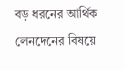বড় ধরনের আর্থিক লেনদেনের বিষয়ে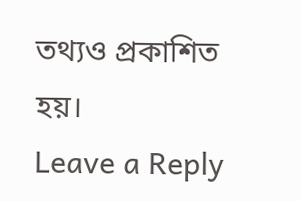তথ্যও প্রকাশিত হয়।
Leave a Reply